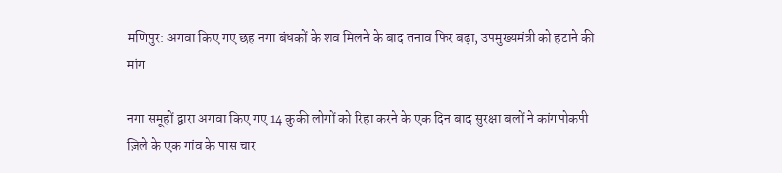मणिपुर: अगवा किए गए छह नगा बंधकों के शव मिलने के बाद तनाव फिर बढ़ा, उपमुख्यमंत्री को हटाने की मांग

नगा समूहों द्वारा अगवा किए गए 14 कुकी लोगों को रिहा करने के एक दिन बाद सुरक्षा बलों ने कांगपोकपी ज़िले के एक गांव के पास चार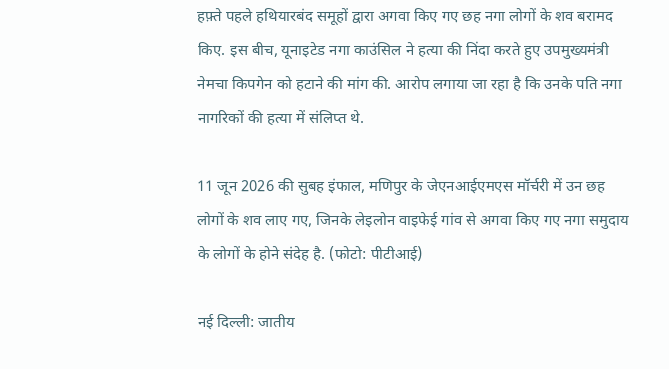हफ़्ते पहले हथियारबंद समूहों द्वारा अगवा किए गए छह नगा लोगों के शव बरामद किए. इस बीच, यूनाइटेड नगा काउंसिल ने हत्या की निंदा करते हुए उपमुख्यमंत्री नेमचा किपगेन को हटाने की मांग की. आरोप लगाया जा रहा है कि उनके पति नगा नागरिकों की हत्या में संलिप्त थे.

11 जून 2026 की सुबह इंफाल, मणिपुर के जेएनआईएमएस मॉर्चरी में उन छह लोगों के शव लाए गए, जिनके लेइलोन वाइफेई गांव से अगवा किए गए नगा समुदाय के लोगों के होने संदेह है. (फोटो: पीटीआई)

नई दिल्ली: जातीय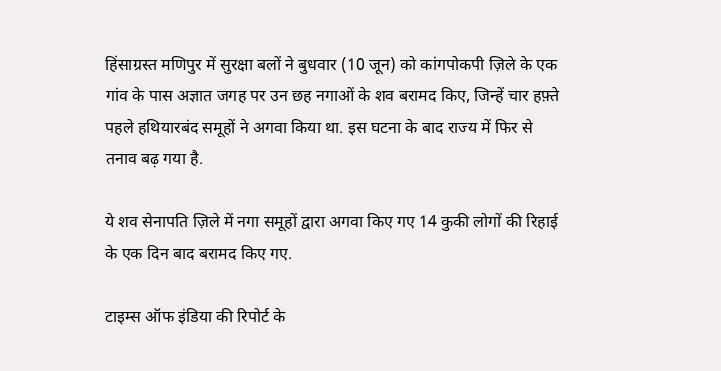हिंसाग्रस्त मणिपुर में सुरक्षा बलों ने बुधवार (10 जून) को कांगपोकपी ज़िले के एक गांव के पास अज्ञात जगह पर उन छह नगाओं के शव बरामद किए, जिन्हें चार हफ़्ते पहले हथियारबंद समूहों ने अगवा किया था. इस घटना के बाद राज्य में फिर से तनाव बढ़ गया है.

ये शव सेनापति ज़िले में नगा समूहों द्वारा अगवा किए गए 14 कुकी लोगों की रिहाई के एक दिन बाद बरामद किए गए.

टाइम्स ऑफ इंडिया की रिपोर्ट के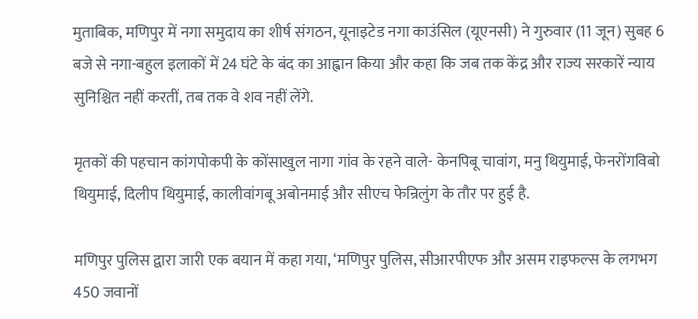मुताबिक, मणिपुर में नगा समुदाय का शीर्ष संगठन, यूनाइटेड नगा काउंसिल (यूएनसी) ने गुरुवार (11 जून) सुबह 6 बजे से नगा-बहुल इलाकों में 24 घंटे के बंद का आह्वान किया और कहा कि जब तक केंद्र और राज्य सरकारें न्याय सुनिश्चित नहीं करतीं, तब तक वे शव नहीं लेंगे.

मृतकों की पहचान कांगपोकपी के कोंसाखुल नागा गांव के रहने वाले- केनपिबू चावांग, मनु थियुमाई, फेनरोंगविबो थियुमाई, दिलीप थियुमाई, कालीवांगबू अबोनमाई और सीएच फेन्रिलुंग के तौर पर हुई है.

मणिपुर पुलिस द्वारा जारी एक बयान में कहा गया, ‘मणिपुर पुलिस, सीआरपीएफ और असम राइफल्स के लगभग 450 जवानों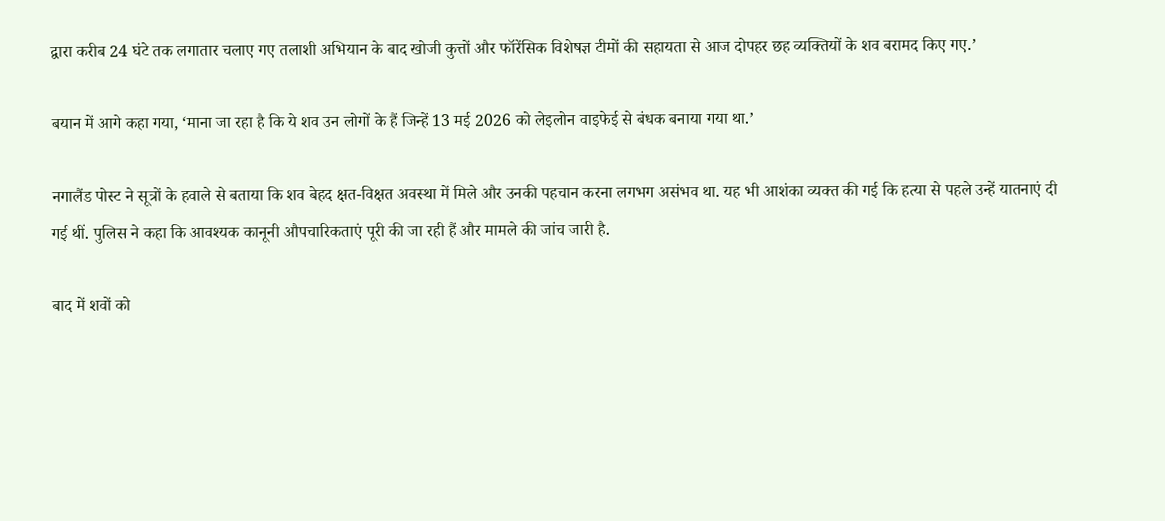द्वारा करीब 24 घंटे तक लगातार चलाए गए तलाशी अभियान के बाद खोजी कुत्तों और फॉरेंसिक विशेषज्ञ टीमों की सहायता से आज दोपहर छह व्यक्तियों के शव बरामद किए गए.’

बयान में आगे कहा गया, ‘माना जा रहा है कि ये शव उन लोगों के हैं जिन्हें 13 मई 2026 को लेइलोन वाइफेई से बंधक बनाया गया था.’

नगालैंड पोस्ट ने सूत्रों के हवाले से बताया कि शव बेहद क्षत-विक्षत अवस्था में मिले और उनकी पहचान करना लगभग असंभव था. यह भी आशंका व्यक्त की गई कि हत्या से पहले उन्हें यातनाएं दी गई थीं. पुलिस ने कहा कि आवश्यक कानूनी औपचारिकताएं पूरी की जा रही हैं और मामले की जांच जारी है.

बाद में शवों को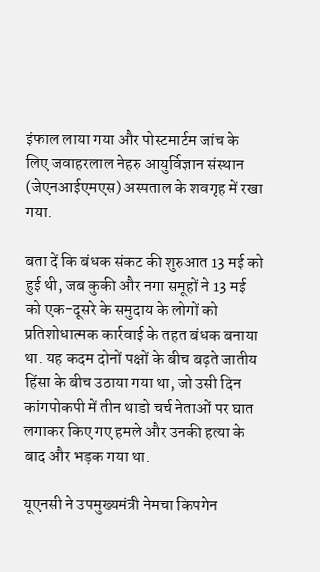इंफाल लाया गया और पोस्टमार्टम जांच के लिए जवाहरलाल नेहरु आयुर्विज्ञान संस्थान (जेएनआईएमएस) अस्पताल के शवगृह में रखा गया.

बता दें कि बंधक संकट की शुरुआत 13 मई को हुई थी, जब कुकी और नगा समूहों ने 13 मई को एक-दूसरे के समुदाय के लोगों को प्रतिशोधात्मक कार्रवाई के तहत बंधक बनाया था. यह कदम दोनों पक्षों के बीच बढ़ते जातीय हिंसा के बीच उठाया गया था, जो उसी दिन कांगपोकपी में तीन थाडो चर्च नेताओं पर घात लगाकर किए गए हमले और उनकी हत्या के बाद और भड़क गया था.

यूएनसी ने उपमुख्यमंत्री नेमचा किपगेन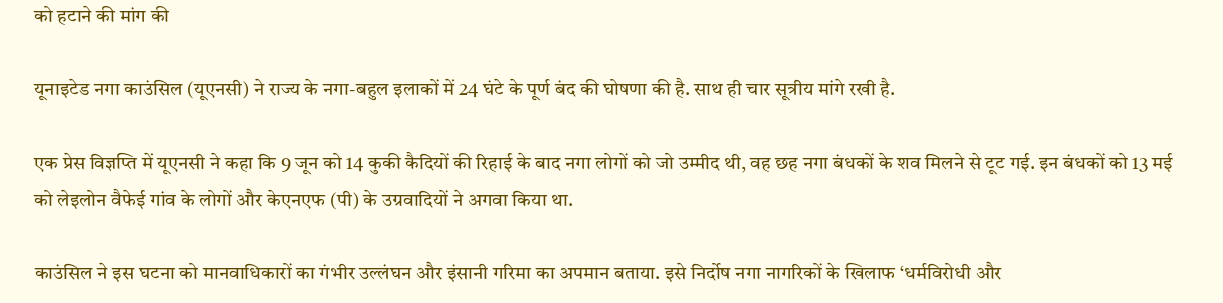को हटाने की मांग की

यूनाइटेड नगा काउंसिल (यूएनसी) ने राज्य के नगा-बहुल इलाकों में 24 घंटे के पूर्ण बंद की घोषणा की है. साथ ही चार सूत्रीय मांगे रखी है.

एक प्रेस विज्ञप्ति में यूएनसी ने कहा कि 9 जून को 14 कुकी कैदियों की रिहाई के बाद नगा लोगों को जो उम्मीद थी, वह छह नगा बंधकों के शव मिलने से टूट गई. इन बंधकों को 13 मई को लेइलोन वैफेई गांव के लोगों और केएनएफ (पी) के उग्रवादियों ने अगवा किया था.

काउंसिल ने इस घटना को मानवाधिकारों का गंभीर उल्लंघन और इंसानी गरिमा का अपमान बताया. इसे निर्दोष नगा नागरिकों के खिलाफ ‘धर्मविरोधी और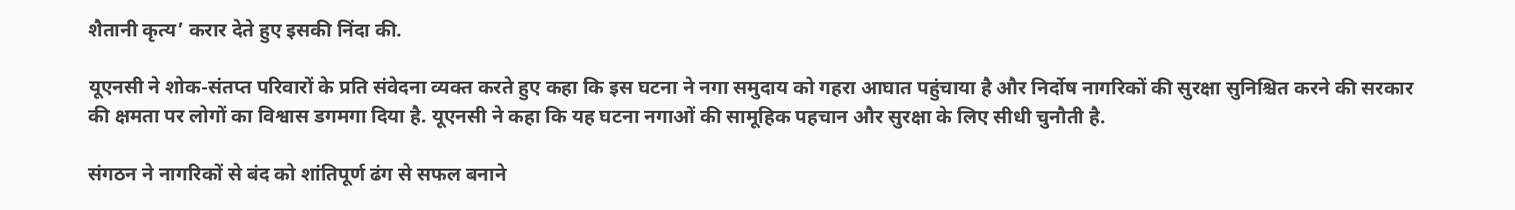शैतानी कृत्य’ करार देते हुए इसकी निंदा की.

यूएनसी ने शोक-संतप्त परिवारों के प्रति संवेदना व्यक्त करते हुए कहा कि इस घटना ने नगा समुदाय को गहरा आघात पहुंचाया है और निर्दोष नागरिकों की सुरक्षा सुनिश्चित करने की सरकार की क्षमता पर लोगों का विश्वास डगमगा दिया है. यूएनसी ने कहा कि यह घटना नगाओं की सामूहिक पहचान और सुरक्षा के लिए सीधी चुनौती है.

संगठन ने नागरिकों से बंद को शांतिपूर्ण ढंग से सफल बनाने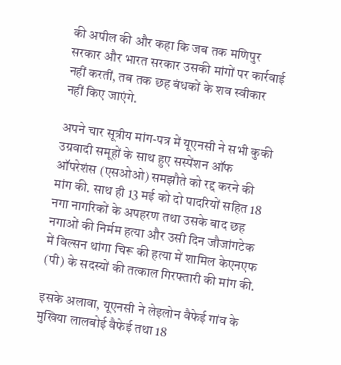की अपील की और कहा कि जब तक मणिपुर सरकार और भारत सरकार उसकी मांगों पर कार्रवाई नहीं करतीं, तब तक छह बंधकों के शव स्वीकार नहीं किए जाएंगे.

अपने चार सूत्रीय मांग-पत्र में यूएनसी ने सभी कुकी उग्रवादी समूहों के साथ हुए सस्पेंशन ऑफ ऑपरेशंस (एसओओ) समझौते को रद्द करने की मांग की. साथ ही 13 मई को दो पादरियों सहित 18 नगा नागरिकों के अपहरण तथा उसके बाद छह नगाओं की निर्मम हत्या और उसी दिन जौजांगटेक में विल्सन थांगा चिरू की हत्या में शामिल केएनएफ (पी) के सदस्यों की तत्काल गिरफ्तारी की मांग की.

इसके अलावा, यूएनसी ने लेइलोन वैफेई गांव के मुखिया लालबोई वैफेई तथा 18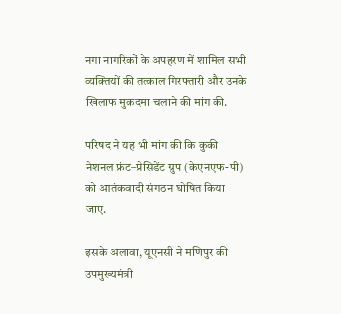नगा नागरिकों के अपहरण में शामिल सभी व्यक्तियों की तत्काल गिरफ्तारी और उनके खिलाफ मुकदमा चलाने की मांग की.

परिषद ने यह भी मांग की कि कुकी नेशनल फ्रंट–प्रेसिडेंट ग्रुप (केएनएफ-पी) को आतंकवादी संगठन घोषित किया जाए.

इसके अलावा, यूएनसी ने मणिपुर की उपमुख्यमंत्री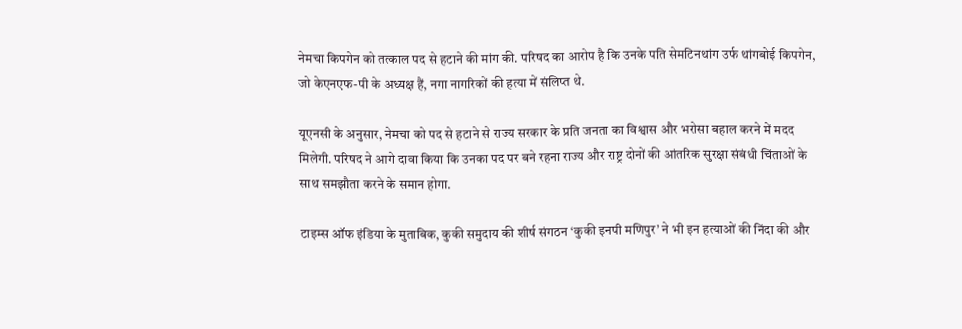नेमचा किपगेन को तत्काल पद से हटाने की मांग की. परिषद का आरोप है कि उनके पति सेमटिनथांग उर्फ थांगबोई किपगेन, जो केएनएफ-पी के अध्यक्ष हैं, नगा नागरिकों की हत्या में संलिप्त थे.

यूएनसी के अनुसार, नेमचा को पद से हटाने से राज्य सरकार के प्रति जनता का विश्वास और भरोसा बहाल करने में मदद मिलेगी. परिषद ने आगे दावा किया कि उनका पद पर बने रहना राज्य और राष्ट्र दोनों की आंतरिक सुरक्षा संबंधी चिंताओं के साथ समझौता करने के समान होगा.

टाइम्स ऑफ इंडिया के मुताबिक, कुकी समुदाय की शीर्ष संगठन ‘कुकी इनपी मणिपुर’ ने भी इन हत्याओं की निंदा की और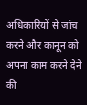अधिकारियों से जांच करने और कानून को अपना काम करने देने की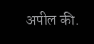अपील की.